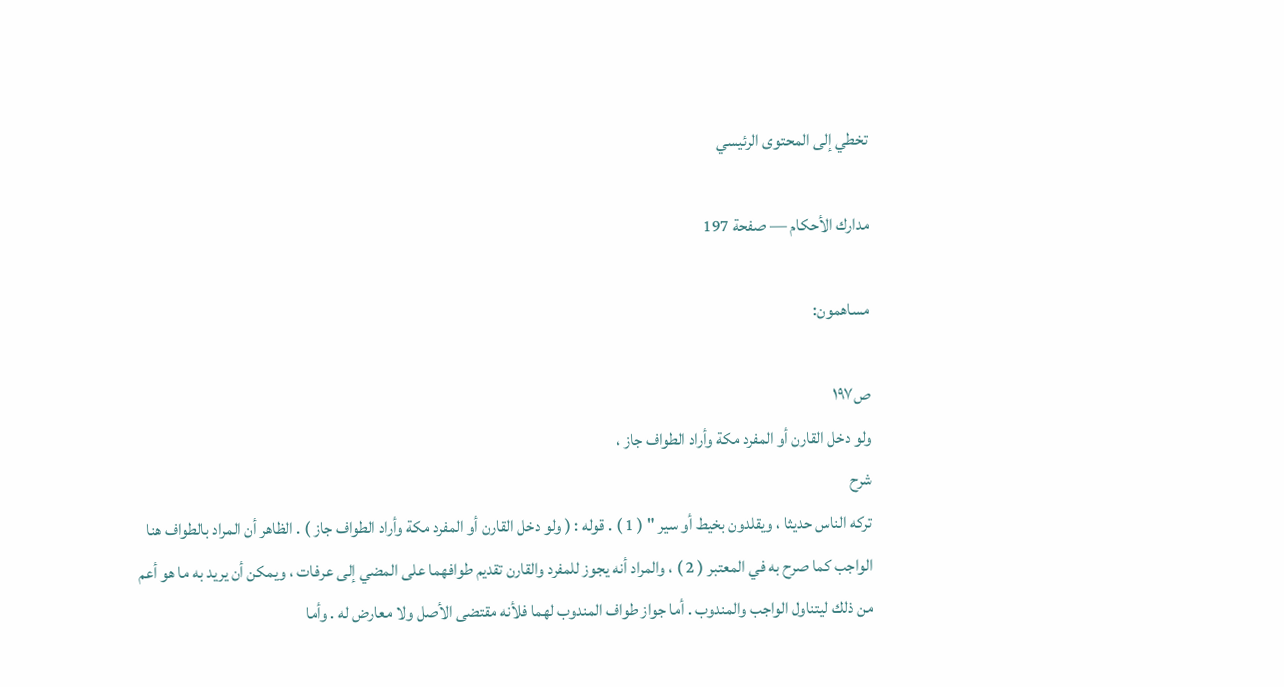تخطي إلى المحتوى الرئيسي

مدارك الأحكام — صفحة 197

مساهمون:

ص١٩٧
ولو دخل القارن أو المفرد مكة وأراد الطواف جاز ،
شرح
تركه الناس حديثا ، ويقلدون بخيط أو سير " ( 1 ) . قوله : ( ولو دخل القارن أو المفرد مكة وأراد الطواف جاز ) . الظاهر أن المراد بالطواف هنا الواجب كما صرح به في المعتبر ( 2 ) ، والمراد أنه يجوز للمفرد والقارن تقديم طوافهما على المضي إلى عرفات ، ويمكن أن يريد به ما هو أعم من ذلك ليتناول الواجب والمندوب . أما جواز طواف المندوب لهما فلأنه مقتضى الأصل ولا معارض له . وأما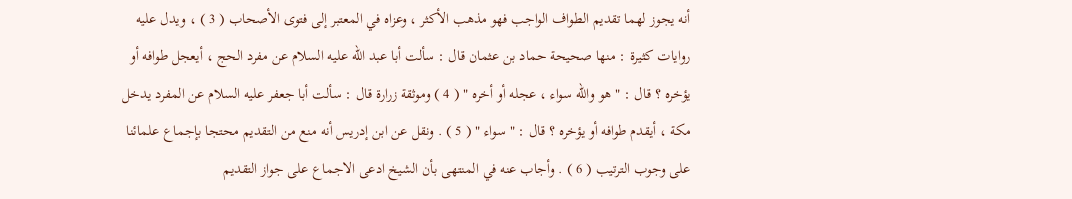أنه يجوز لهما تقديم الطواف الواجب فهو مذهب الأكثر ، وعزاه في المعتبر إلى فتوى الأصحاب ( 3 ) ، ويدل عليه روايات كثيرة : منها صحيحة حماد بن عثمان قال : سألت أبا عبد الله عليه السلام عن مفرد الحج ، أيعجل طوافه أو يؤخره ؟ قال : " هو والله سواء ، عجله أو أخره " ( 4 ) وموثقة زرارة قال : سألت أبا جعفر عليه السلام عن المفرد يدخل مكة ، أيقدم طوافه أو يؤخره ؟ قال : " سواء " ( 5 ) . ونقل عن ابن إدريس أنه منع من التقديم محتجا بإجماع علمائنا على وجوب الترتيب ( 6 ) . وأجاب عنه في المنتهى بأن الشيخ ادعى الاجماع على جواز التقديم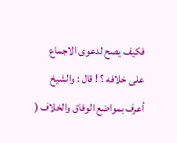فكيف يصح لدعوى الاجماع على خلافه ؟ ! قال : والشيخ أعرف بمواضع الوفاق والخلاف (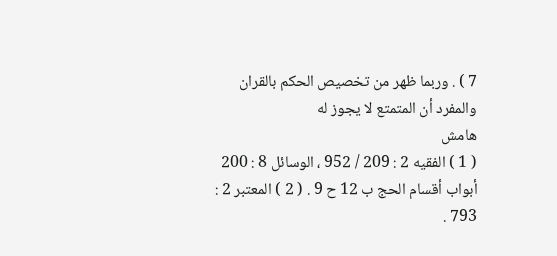7 ) . وربما ظهر من تخصيص الحكم بالقران والمفرد أن المتمتع لا يجوز له
هامش
( 1 ) الفقيه 2 : 209 / 952 ، الوسائل 8 : 200 أبواب أقسام الحج ب 12 ح 9 . ( 2 ) المعتبر 2 : 793 .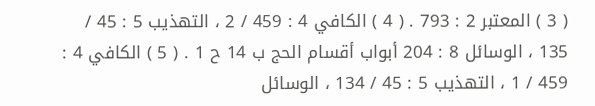( 3 ) المعتبر 2 : 793 . ( 4 ) الكافي 4 : 459 / 2 ، التهذيب 5 : 45 / 135 ، الوسائل 8 : 204 أبواب أقسام الحج ب 14 ح 1 . ( 5 ) الكافي 4 : 459 / 1 ، التهذيب 5 : 45 / 134 ، الوسائل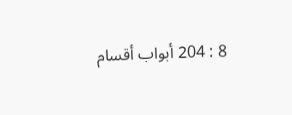8 : 204 أبواب أقسام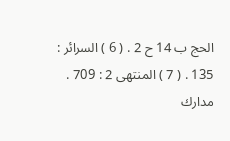الحج ب 14 ح 2 . ( 6 ) السرائر : 135 . ( 7 ) المنتهى 2 : 709 .
مدارك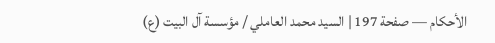الأحكام — صفحة 197 | السيد محمد العاملي / مؤسسة آل البيت (ع)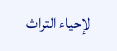لإحياء التراث